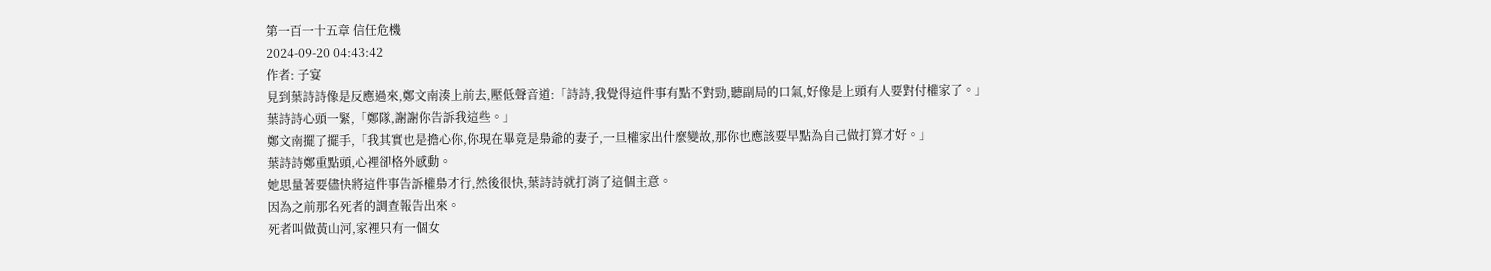第一百一十五章 信任危機
2024-09-20 04:43:42
作者: 子宴
見到葉詩詩像是反應過來,鄭文南湊上前去,壓低聲音道:「詩詩,我覺得這件事有點不對勁,聽副局的口氣,好像是上頭有人要對付權家了。」
葉詩詩心頭一緊,「鄭隊,謝謝你告訴我這些。」
鄭文南擺了擺手,「我其實也是擔心你,你現在畢竟是梟爺的妻子,一旦權家出什麼變故,那你也應該要早點為自己做打算才好。」
葉詩詩鄭重點頭,心裡卻格外感動。
她思量著要儘快將這件事告訴權梟才行,然後很快,葉詩詩就打消了這個主意。
因為之前那名死者的調查報告出來。
死者叫做黃山河,家裡只有一個女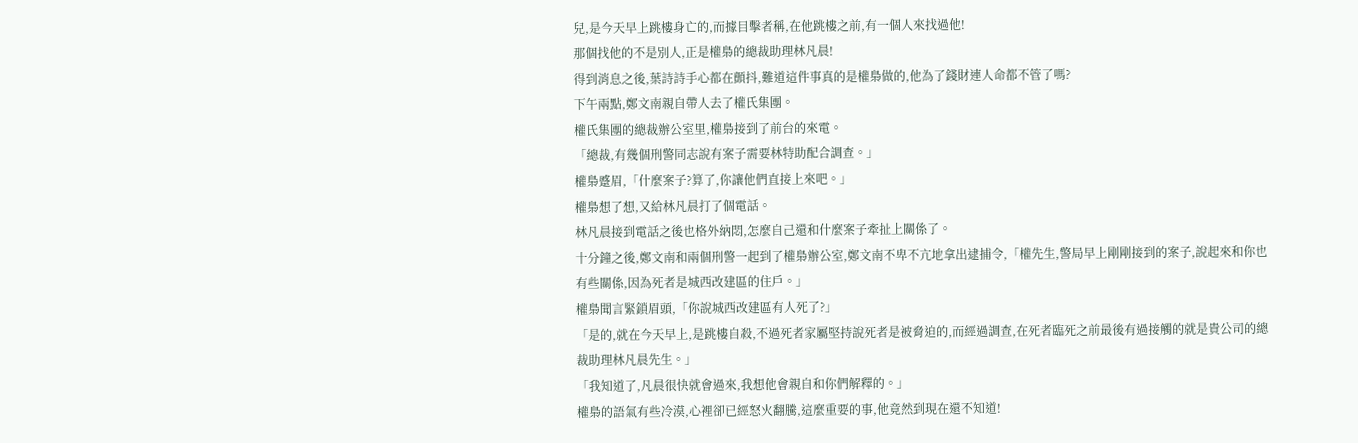兒,是今天早上跳樓身亡的,而據目擊者稱,在他跳樓之前,有一個人來找過他!
那個找他的不是別人,正是權梟的總裁助理林凡晨!
得到消息之後,葉詩詩手心都在顫抖,難道這件事真的是權梟做的,他為了錢財連人命都不管了嗎?
下午兩點,鄭文南親自帶人去了權氏集團。
權氏集團的總裁辦公室里,權梟接到了前台的來電。
「總裁,有幾個刑警同志說有案子需要林特助配合調查。」
權梟蹙眉,「什麼案子?算了,你讓他們直接上來吧。」
權梟想了想,又給林凡晨打了個電話。
林凡晨接到電話之後也格外納悶,怎麼自己還和什麼案子牽扯上關係了。
十分鐘之後,鄭文南和兩個刑警一起到了權梟辦公室,鄭文南不卑不亢地拿出逮捕令,「權先生,警局早上剛剛接到的案子,說起來和你也有些關係,因為死者是城西改建區的住戶。」
權梟聞言緊鎖眉頭,「你說城西改建區有人死了?」
「是的,就在今天早上,是跳樓自殺,不過死者家屬堅持說死者是被脅迫的,而經過調查,在死者臨死之前最後有過接觸的就是貴公司的總裁助理林凡晨先生。」
「我知道了,凡晨很快就會過來,我想他會親自和你們解釋的。」
權梟的語氣有些冷漠,心裡卻已經怒火翻騰,這麼重要的事,他竟然到現在還不知道!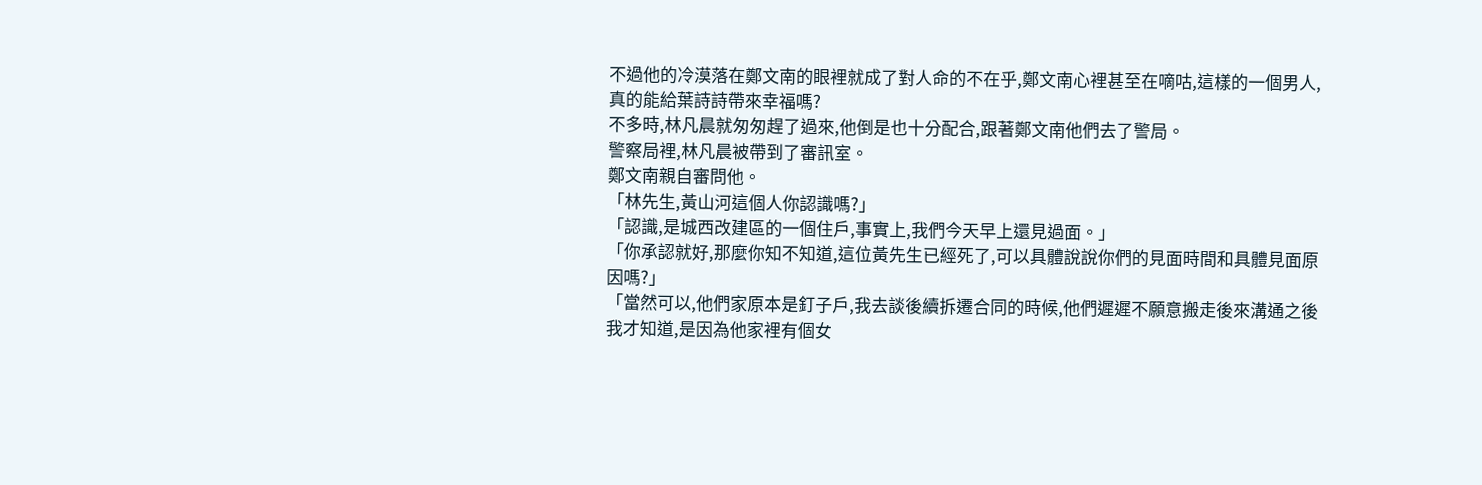不過他的冷漠落在鄭文南的眼裡就成了對人命的不在乎,鄭文南心裡甚至在嘀咕,這樣的一個男人,真的能給葉詩詩帶來幸福嗎?
不多時,林凡晨就匆匆趕了過來,他倒是也十分配合,跟著鄭文南他們去了警局。
警察局裡,林凡晨被帶到了審訊室。
鄭文南親自審問他。
「林先生,黃山河這個人你認識嗎?」
「認識,是城西改建區的一個住戶,事實上,我們今天早上還見過面。」
「你承認就好,那麼你知不知道,這位黃先生已經死了,可以具體說說你們的見面時間和具體見面原因嗎?」
「當然可以,他們家原本是釘子戶,我去談後續拆遷合同的時候,他們遲遲不願意搬走後來溝通之後我才知道,是因為他家裡有個女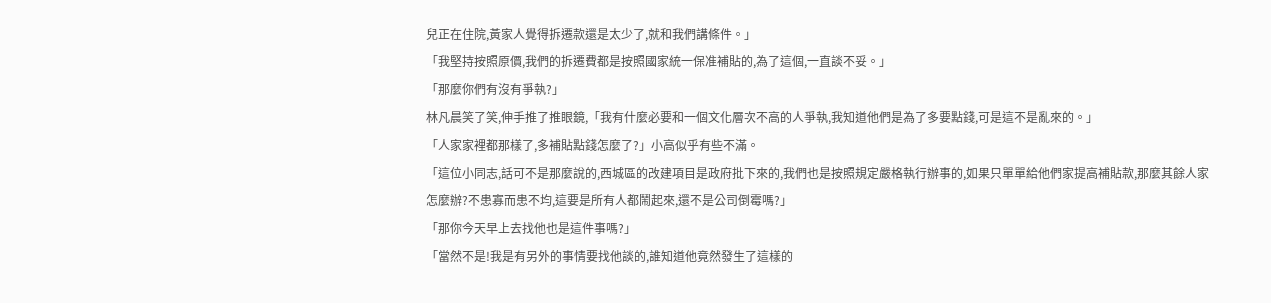兒正在住院,黃家人覺得拆遷款還是太少了,就和我們講條件。」
「我堅持按照原價,我們的拆遷費都是按照國家統一保准補貼的,為了這個,一直談不妥。」
「那麼你們有沒有爭執?」
林凡晨笑了笑,伸手推了推眼鏡,「我有什麼必要和一個文化層次不高的人爭執,我知道他們是為了多要點錢,可是這不是亂來的。」
「人家家裡都那樣了,多補貼點錢怎麼了?」小高似乎有些不滿。
「這位小同志,話可不是那麼說的,西城區的改建項目是政府批下來的,我們也是按照規定嚴格執行辦事的,如果只單單給他們家提高補貼款,那麼其餘人家怎麼辦?不患寡而患不均,這要是所有人都鬧起來,還不是公司倒霉嗎?」
「那你今天早上去找他也是這件事嗎?」
「當然不是!我是有另外的事情要找他談的,誰知道他竟然發生了這樣的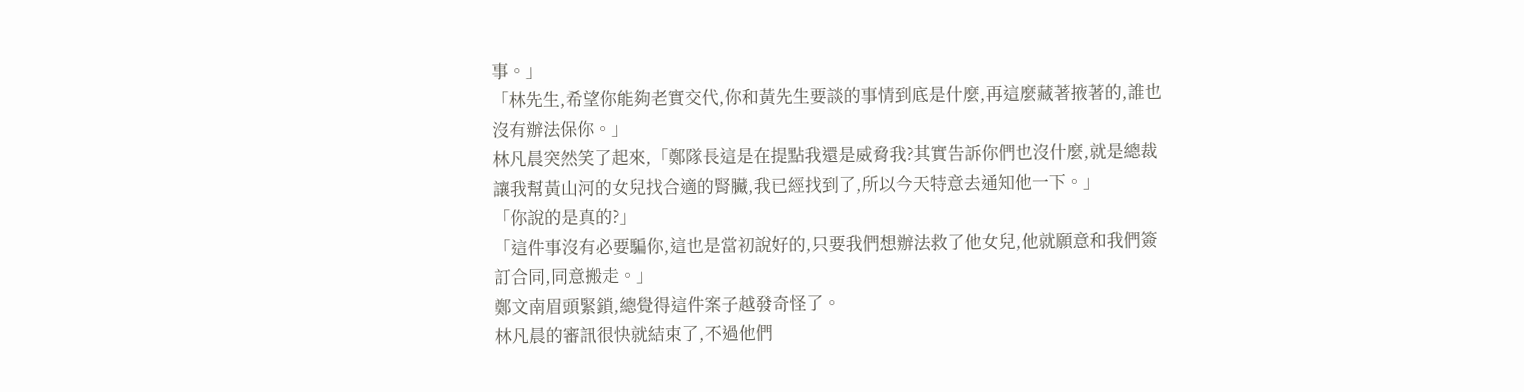事。」
「林先生,希望你能夠老實交代,你和黃先生要談的事情到底是什麼,再這麼藏著掖著的,誰也沒有辦法保你。」
林凡晨突然笑了起來,「鄭隊長這是在提點我還是威脅我?其實告訴你們也沒什麼,就是總裁讓我幫黃山河的女兒找合適的腎臟,我已經找到了,所以今天特意去通知他一下。」
「你說的是真的?」
「這件事沒有必要騙你,這也是當初說好的,只要我們想辦法救了他女兒,他就願意和我們簽訂合同,同意搬走。」
鄭文南眉頭緊鎖,總覺得這件案子越發奇怪了。
林凡晨的審訊很快就結束了,不過他們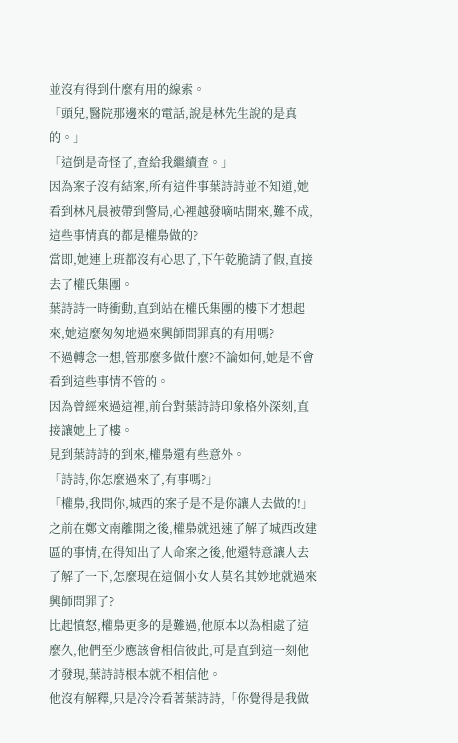並沒有得到什麼有用的線索。
「頭兒,醫院那邊來的電話,說是林先生說的是真的。」
「這倒是奇怪了,查給我繼續查。」
因為案子沒有結案,所有這件事葉詩詩並不知道,她看到林凡晨被帶到警局,心裡越發嘀咕開來,難不成,這些事情真的都是權梟做的?
當即,她連上班都沒有心思了,下午乾脆請了假,直接去了權氏集團。
葉詩詩一時衝動,直到站在權氏集團的樓下才想起來,她這麼匆匆地過來興師問罪真的有用嗎?
不過轉念一想,管那麼多做什麼?不論如何,她是不會看到這些事情不管的。
因為曾經來過這裡,前台對葉詩詩印象格外深刻,直接讓她上了樓。
見到葉詩詩的到來,權梟還有些意外。
「詩詩,你怎麼過來了,有事嗎?」
「權梟,我問你,城西的案子是不是你讓人去做的!」
之前在鄭文南離開之後,權梟就迅速了解了城西改建區的事情,在得知出了人命案之後,他還特意讓人去了解了一下,怎麼現在這個小女人莫名其妙地就過來興師問罪了?
比起憤怒,權梟更多的是難過,他原本以為相處了這麼久,他們至少應該會相信彼此,可是直到這一刻他才發現,葉詩詩根本就不相信他。
他沒有解釋,只是冷冷看著葉詩詩,「你覺得是我做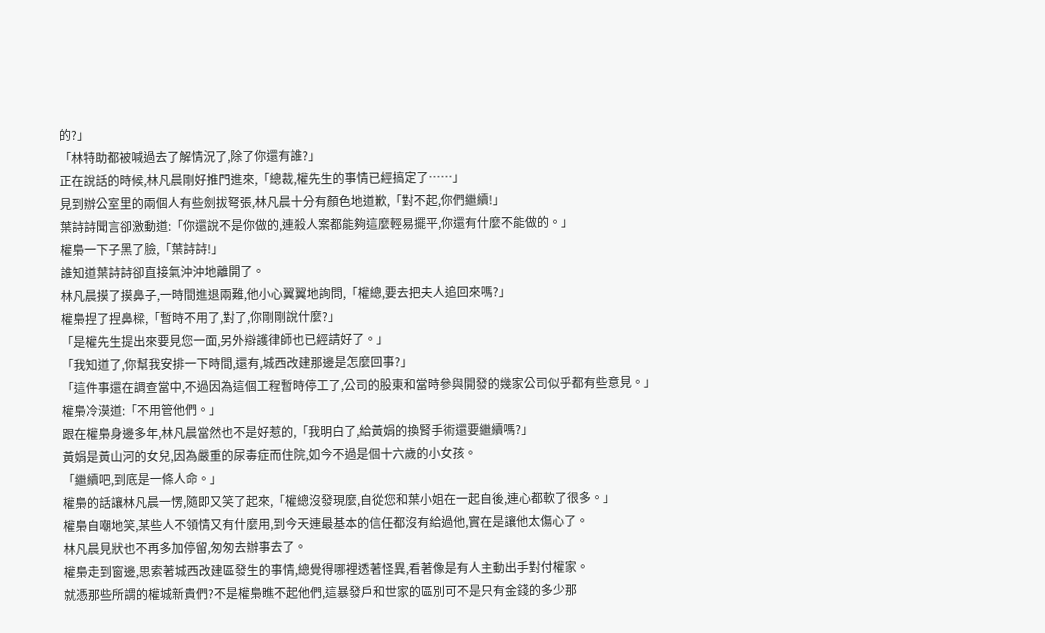的?」
「林特助都被喊過去了解情況了,除了你還有誰?」
正在說話的時候,林凡晨剛好推門進來,「總裁,權先生的事情已經搞定了……」
見到辦公室里的兩個人有些劍拔弩張,林凡晨十分有顏色地道歉,「對不起,你們繼續!」
葉詩詩聞言卻激動道:「你還說不是你做的,連殺人案都能夠這麼輕易擺平,你還有什麼不能做的。」
權梟一下子黑了臉,「葉詩詩!」
誰知道葉詩詩卻直接氣沖沖地離開了。
林凡晨摸了摸鼻子,一時間進退兩難,他小心翼翼地詢問,「權總,要去把夫人追回來嗎?」
權梟捏了捏鼻樑,「暫時不用了,對了,你剛剛說什麼?」
「是權先生提出來要見您一面,另外辯護律師也已經請好了。」
「我知道了,你幫我安排一下時間,還有,城西改建那邊是怎麼回事?」
「這件事還在調查當中,不過因為這個工程暫時停工了,公司的股東和當時參與開發的幾家公司似乎都有些意見。」
權梟冷漠道:「不用管他們。」
跟在權梟身邊多年,林凡晨當然也不是好惹的,「我明白了,給黃娟的換腎手術還要繼續嗎?」
黃娟是黃山河的女兒,因為嚴重的尿毒症而住院,如今不過是個十六歲的小女孩。
「繼續吧,到底是一條人命。」
權梟的話讓林凡晨一愣,隨即又笑了起來,「權總沒發現麼,自從您和葉小姐在一起自後,連心都軟了很多。」
權梟自嘲地笑,某些人不領情又有什麼用,到今天連最基本的信任都沒有給過他,實在是讓他太傷心了。
林凡晨見狀也不再多加停留,匆匆去辦事去了。
權梟走到窗邊,思索著城西改建區發生的事情,總覺得哪裡透著怪異,看著像是有人主動出手對付權家。
就憑那些所謂的權城新貴們?不是權梟瞧不起他們,這暴發戶和世家的區別可不是只有金錢的多少那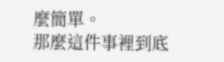麼簡單。
那麼這件事裡到底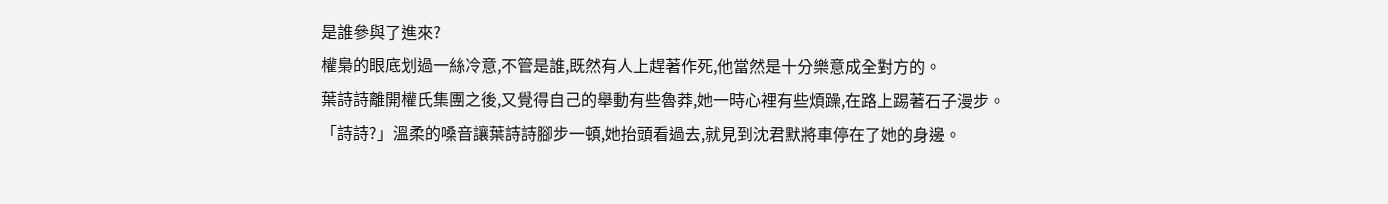是誰參與了進來?
權梟的眼底划過一絲冷意,不管是誰,既然有人上趕著作死,他當然是十分樂意成全對方的。
葉詩詩離開權氏集團之後,又覺得自己的舉動有些魯莽,她一時心裡有些煩躁,在路上踢著石子漫步。
「詩詩?」溫柔的嗓音讓葉詩詩腳步一頓,她抬頭看過去,就見到沈君默將車停在了她的身邊。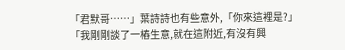「君默哥……」葉詩詩也有些意外,「你來這裡是?」
「我剛剛談了一樁生意,就在這附近,有沒有興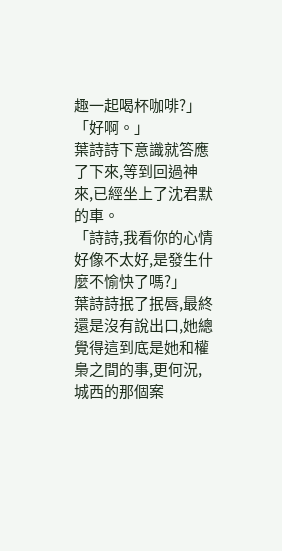趣一起喝杯咖啡?」
「好啊。」
葉詩詩下意識就答應了下來,等到回過神來,已經坐上了沈君默的車。
「詩詩,我看你的心情好像不太好,是發生什麼不愉快了嗎?」
葉詩詩抿了抿唇,最終還是沒有說出口,她總覺得這到底是她和權梟之間的事,更何況,城西的那個案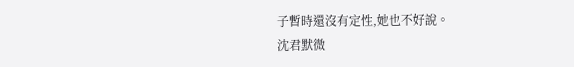子暫時還沒有定性,她也不好說。
沈君默微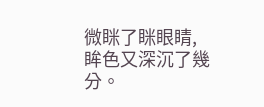微眯了眯眼睛,眸色又深沉了幾分。